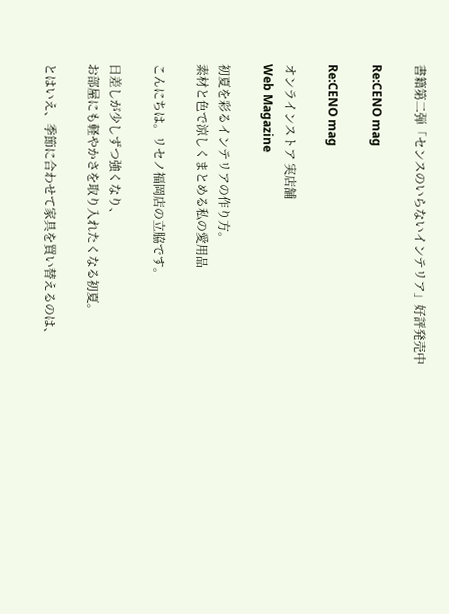書籍第二弾「センスのいらないインテリア」好評発売中

Re:CENO mag

Re:CENO mag

オンラインストア 実店舗
Web Magazine

初夏を彩るインテリアの作り方。
素材と色で涼しくまとめる私の愛用品

こんにちは。リセノ福岡店の立脇です。

日差しが少しずつ強くなり、
お部屋にも軽やかさを取り入れたくなる初夏。

とはいえ、季節に合わせて家具を買い替えるのは、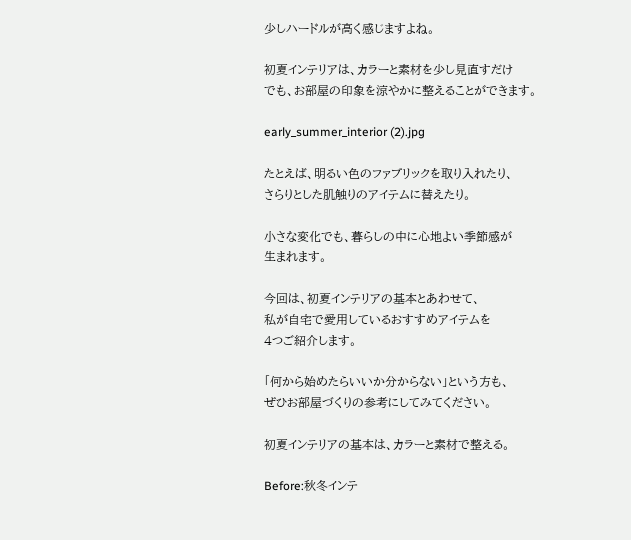少しハードルが高く感じますよね。

初夏インテリアは、カラーと素材を少し見直すだけ
でも、お部屋の印象を涼やかに整えることができます。

early_summer_interior (2).jpg

たとえば、明るい色のファブリックを取り入れたり、
さらりとした肌触りのアイテムに替えたり。

小さな変化でも、暮らしの中に心地よい季節感が
生まれます。

今回は、初夏インテリアの基本とあわせて、
私が自宅で愛用しているおすすめアイテムを
4つご紹介します。

「何から始めたらいいか分からない」という方も、
ぜひお部屋づくりの参考にしてみてください。

初夏インテリアの基本は、カラーと素材で整える。

Before:秋冬インテ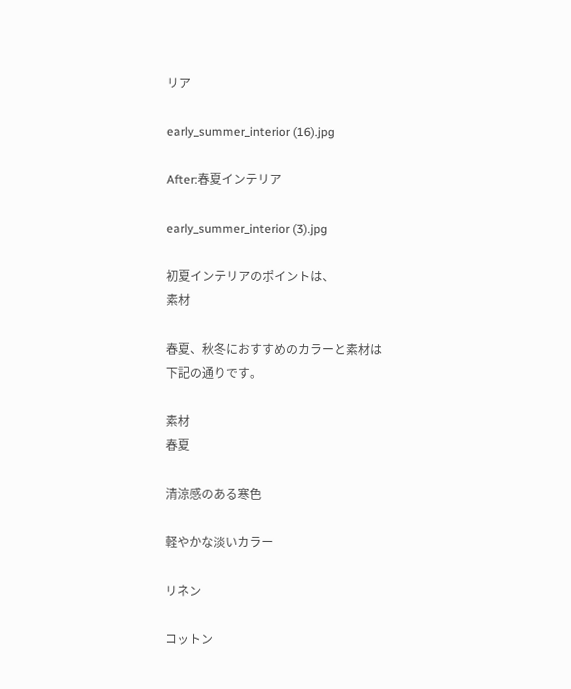リア

early_summer_interior (16).jpg

After:春夏インテリア

early_summer_interior (3).jpg

初夏インテリアのポイントは、
素材

春夏、秋冬におすすめのカラーと素材は
下記の通りです。

素材
春夏

清涼感のある寒色

軽やかな淡いカラー

リネン

コットン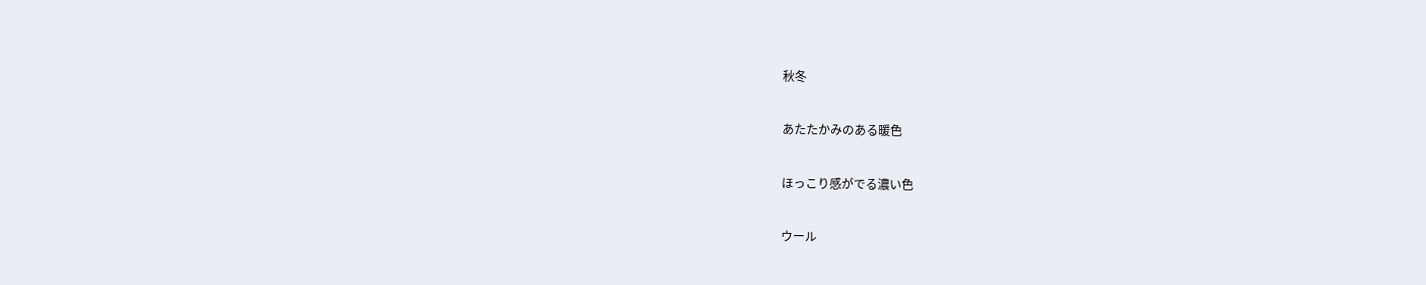秋冬

あたたかみのある暖色

ほっこり感がでる濃い色

ウール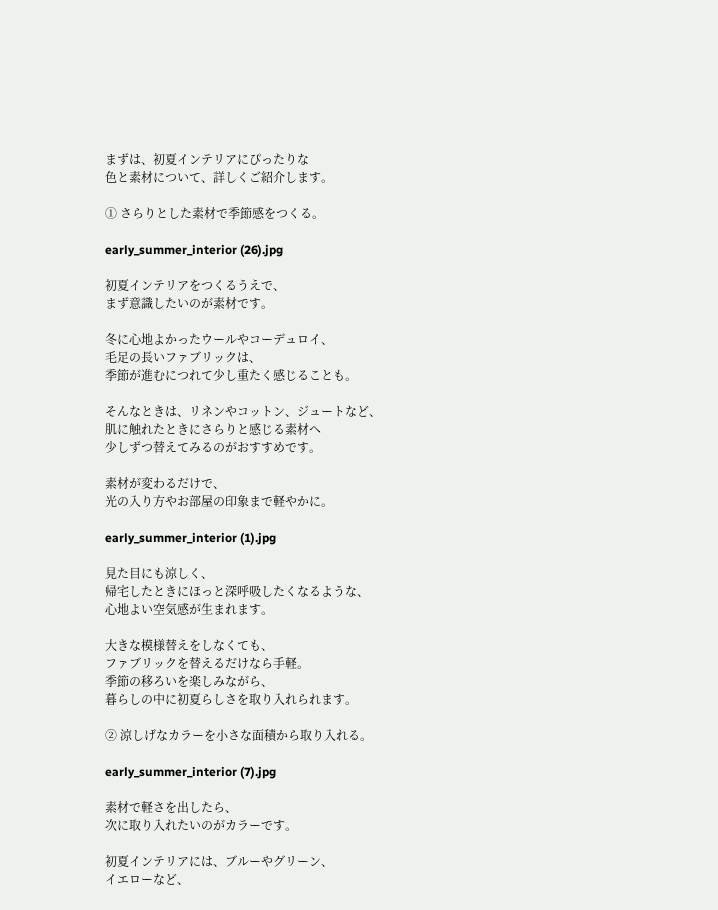まずは、初夏インテリアにぴったりな
色と素材について、詳しくご紹介します。

① さらりとした素材で季節感をつくる。

early_summer_interior (26).jpg

初夏インテリアをつくるうえで、
まず意識したいのが素材です。

冬に心地よかったウールやコーデュロイ、
毛足の長いファブリックは、
季節が進むにつれて少し重たく感じることも。

そんなときは、リネンやコットン、ジュートなど、
肌に触れたときにさらりと感じる素材へ
少しずつ替えてみるのがおすすめです。

素材が変わるだけで、
光の入り方やお部屋の印象まで軽やかに。

early_summer_interior (1).jpg

見た目にも涼しく、
帰宅したときにほっと深呼吸したくなるような、
心地よい空気感が生まれます。

大きな模様替えをしなくても、
ファブリックを替えるだけなら手軽。
季節の移ろいを楽しみながら、
暮らしの中に初夏らしさを取り入れられます。

② 涼しげなカラーを小さな面積から取り入れる。

early_summer_interior (7).jpg

素材で軽さを出したら、
次に取り入れたいのがカラーです。

初夏インテリアには、ブルーやグリーン、
イエローなど、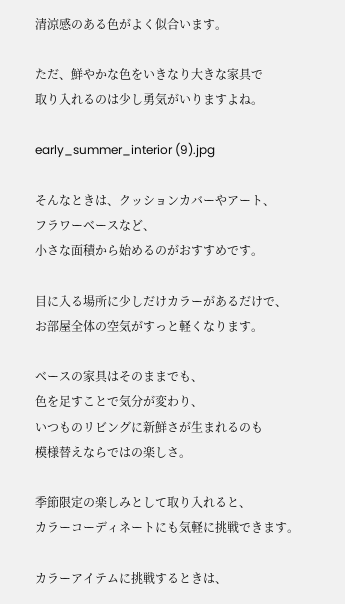清涼感のある色がよく似合います。

ただ、鮮やかな色をいきなり大きな家具で
取り入れるのは少し勇気がいりますよね。

early_summer_interior (9).jpg

そんなときは、クッションカバーやアート、
フラワーベースなど、
小さな面積から始めるのがおすすめです。

目に入る場所に少しだけカラーがあるだけで、
お部屋全体の空気がすっと軽くなります。

ベースの家具はそのままでも、
色を足すことで気分が変わり、
いつものリビングに新鮮さが生まれるのも
模様替えならではの楽しさ。

季節限定の楽しみとして取り入れると、
カラーコーディネートにも気軽に挑戦できます。

カラーアイテムに挑戦するときは、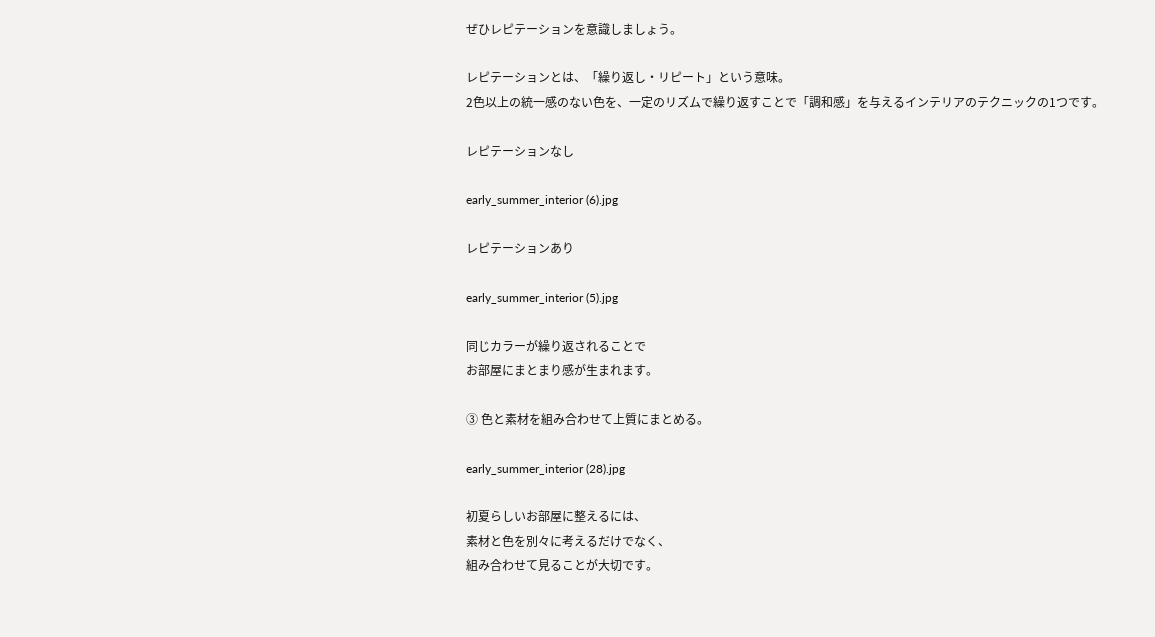ぜひレピテーションを意識しましょう。

レピテーションとは、「繰り返し・リピート」という意味。
2色以上の統一感のない色を、一定のリズムで繰り返すことで「調和感」を与えるインテリアのテクニックの1つです。

レピテーションなし

early_summer_interior (6).jpg

レピテーションあり

early_summer_interior (5).jpg

同じカラーが繰り返されることで
お部屋にまとまり感が生まれます。

③ 色と素材を組み合わせて上質にまとめる。

early_summer_interior (28).jpg

初夏らしいお部屋に整えるには、
素材と色を別々に考えるだけでなく、
組み合わせて見ることが大切です。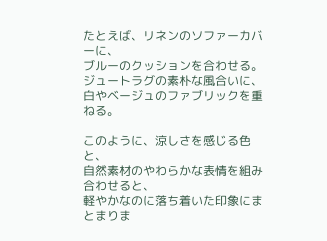たとえば、リネンのソファーカバーに、
ブルーのクッションを合わせる。
ジュートラグの素朴な風合いに、
白やベージュのファブリックを重ねる。

このように、涼しさを感じる色と、
自然素材のやわらかな表情を組み合わせると、
軽やかなのに落ち着いた印象にまとまりま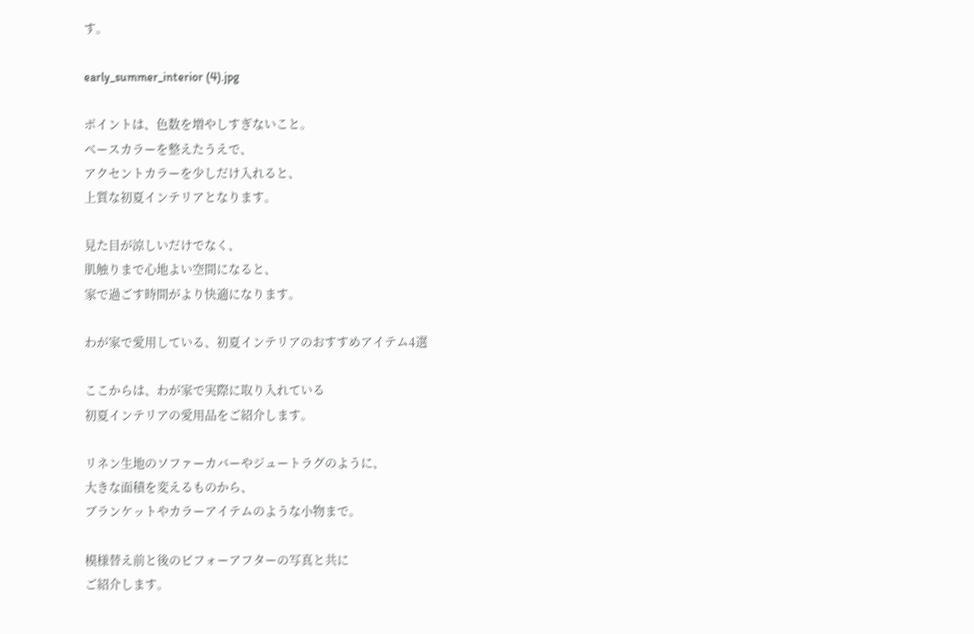す。

early_summer_interior (4).jpg

ポイントは、色数を増やしすぎないこと。
ベースカラーを整えたうえで、
アクセントカラーを少しだけ入れると、
上質な初夏インテリアとなります。

見た目が涼しいだけでなく、
肌触りまで心地よい空間になると、
家で過ごす時間がより快適になります。

わが家で愛用している、初夏インテリアのおすすめアイテム4選

ここからは、わが家で実際に取り入れている
初夏インテリアの愛用品をご紹介します。

リネン生地のソファーカバーやジュートラグのように、
大きな面積を変えるものから、
ブランケットやカラーアイテムのような小物まで。

模様替え前と後のビフォーアフターの写真と共に
ご紹介します。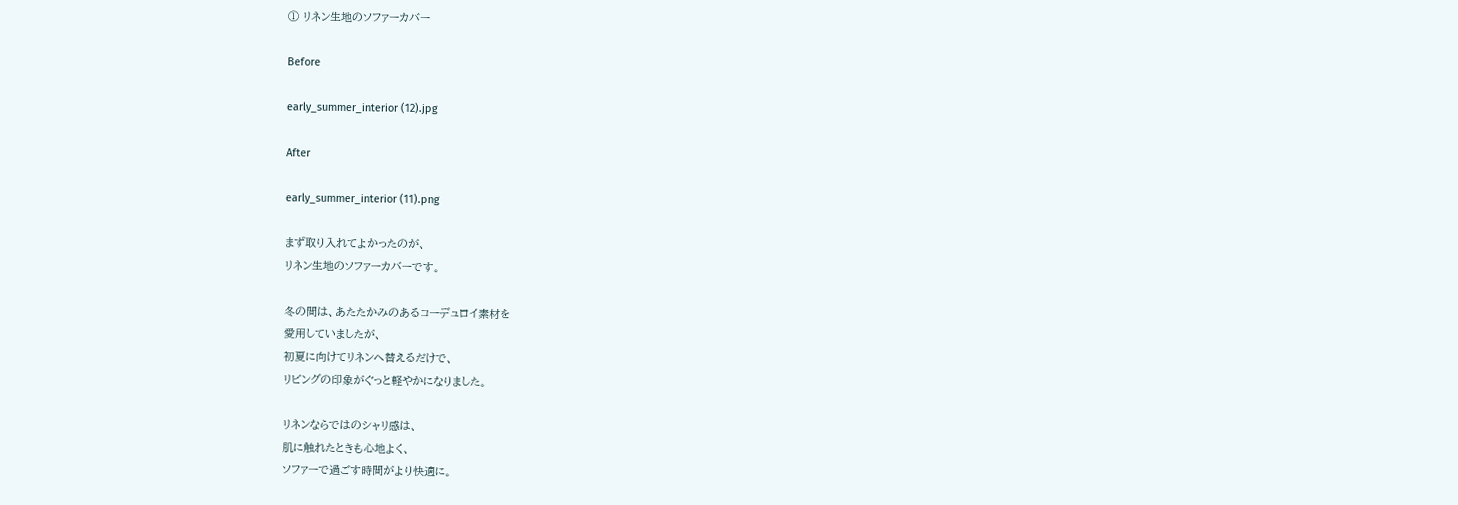① リネン生地のソファーカバー

Before

early_summer_interior (12).jpg

After

early_summer_interior (11).png

まず取り入れてよかったのが、
リネン生地のソファーカバーです。

冬の間は、あたたかみのあるコーデュロイ素材を
愛用していましたが、
初夏に向けてリネンへ替えるだけで、
リビングの印象がぐっと軽やかになりました。

リネンならではのシャリ感は、
肌に触れたときも心地よく、
ソファーで過ごす時間がより快適に。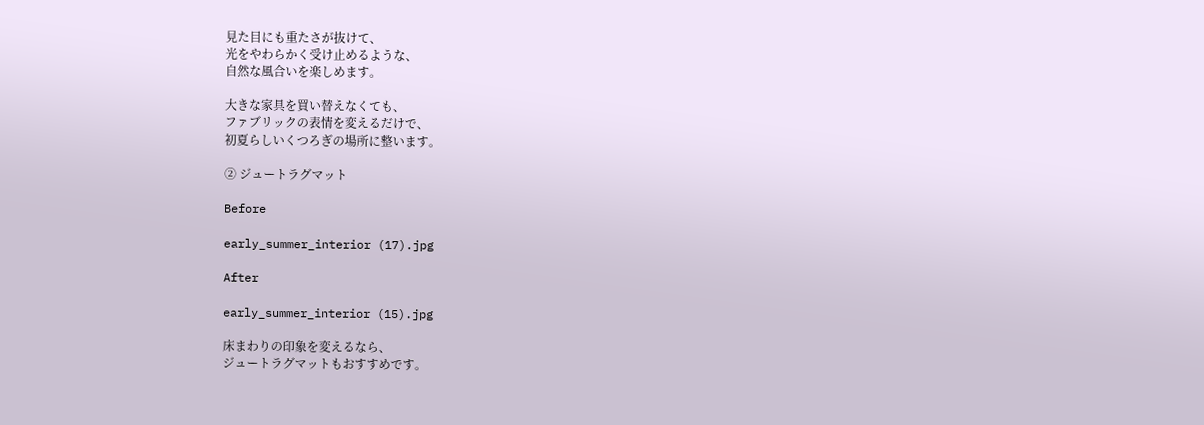見た目にも重たさが抜けて、
光をやわらかく受け止めるような、
自然な風合いを楽しめます。

大きな家具を買い替えなくても、
ファブリックの表情を変えるだけで、
初夏らしいくつろぎの場所に整います。

② ジュートラグマット

Before

early_summer_interior (17).jpg

After

early_summer_interior (15).jpg

床まわりの印象を変えるなら、
ジュートラグマットもおすすめです。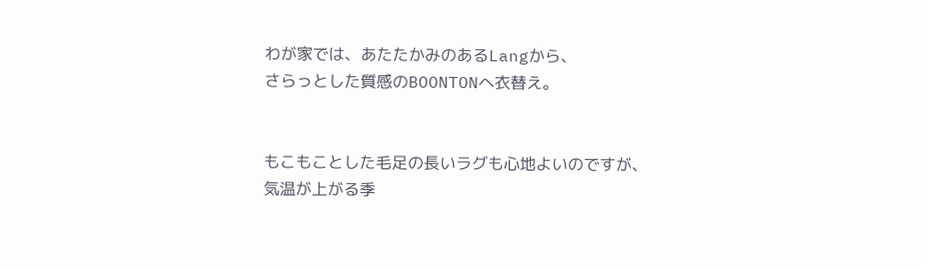わが家では、あたたかみのあるLangから、
さらっとした質感のBOONTONへ衣替え。


もこもことした毛足の長いラグも心地よいのですが、
気温が上がる季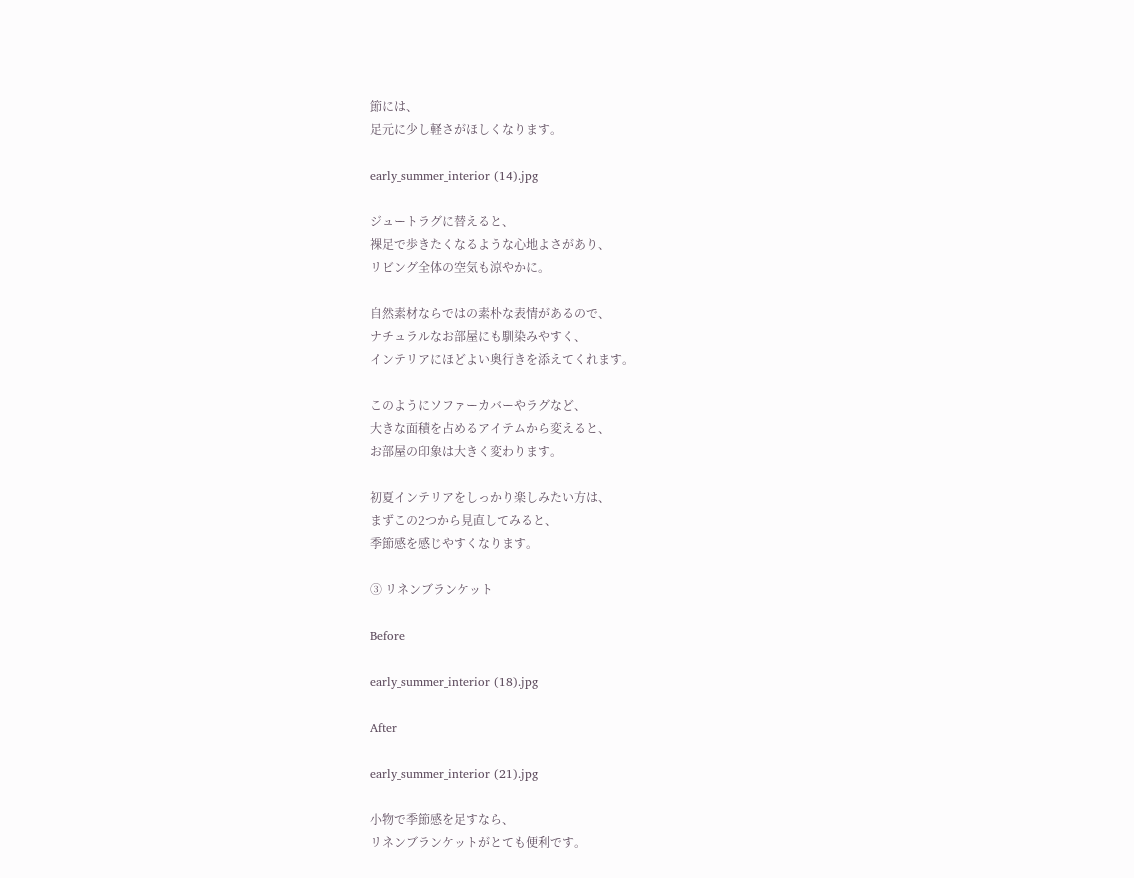節には、
足元に少し軽さがほしくなります。

early_summer_interior (14).jpg

ジュートラグに替えると、
裸足で歩きたくなるような心地よさがあり、
リビング全体の空気も涼やかに。

自然素材ならではの素朴な表情があるので、
ナチュラルなお部屋にも馴染みやすく、
インテリアにほどよい奥行きを添えてくれます。

このようにソファーカバーやラグなど、
大きな面積を占めるアイテムから変えると、
お部屋の印象は大きく変わります。

初夏インテリアをしっかり楽しみたい方は、
まずこの2つから見直してみると、
季節感を感じやすくなります。

③ リネンブランケット

Before

early_summer_interior (18).jpg

After

early_summer_interior (21).jpg

小物で季節感を足すなら、
リネンブランケットがとても便利です。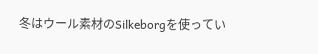冬はウール素材のSilkeborgを使ってい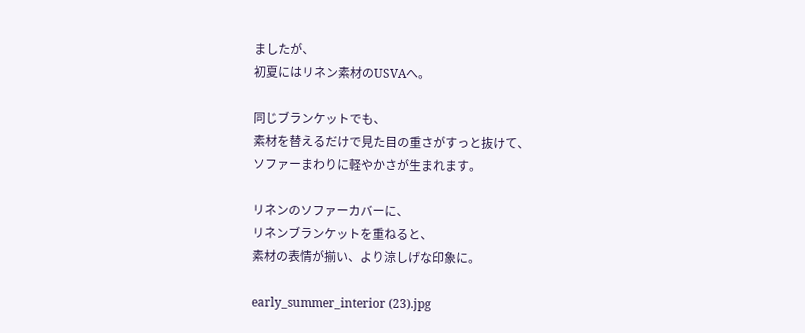ましたが、
初夏にはリネン素材のUSVAへ。

同じブランケットでも、
素材を替えるだけで見た目の重さがすっと抜けて、
ソファーまわりに軽やかさが生まれます。

リネンのソファーカバーに、
リネンブランケットを重ねると、
素材の表情が揃い、より涼しげな印象に。

early_summer_interior (23).jpg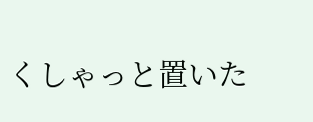くしゃっと置いた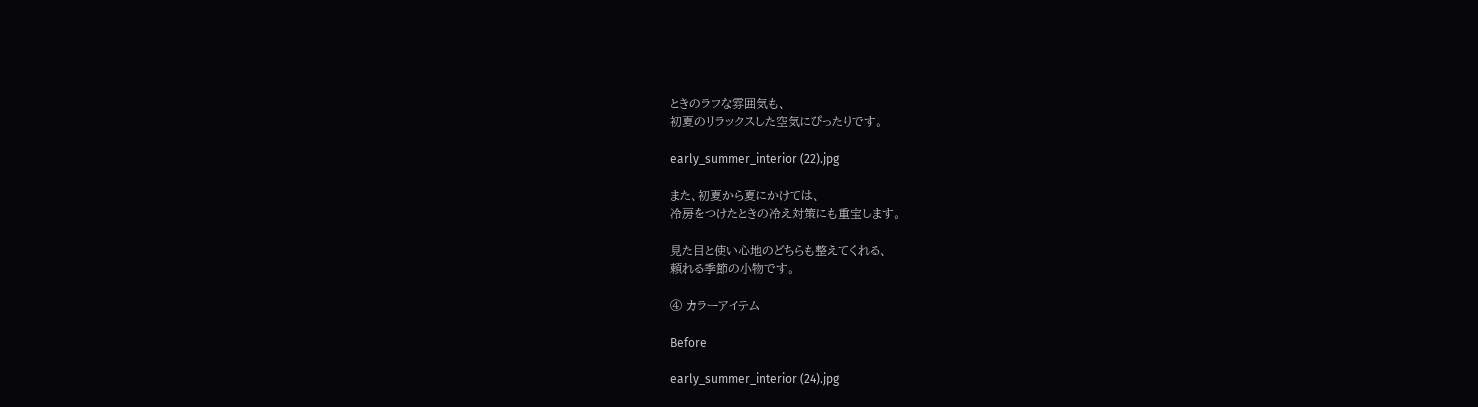ときのラフな雰囲気も、
初夏のリラックスした空気にぴったりです。

early_summer_interior (22).jpg

また、初夏から夏にかけては、
冷房をつけたときの冷え対策にも重宝します。

見た目と使い心地のどちらも整えてくれる、
頼れる季節の小物です。

④ カラーアイテム

Before

early_summer_interior (24).jpg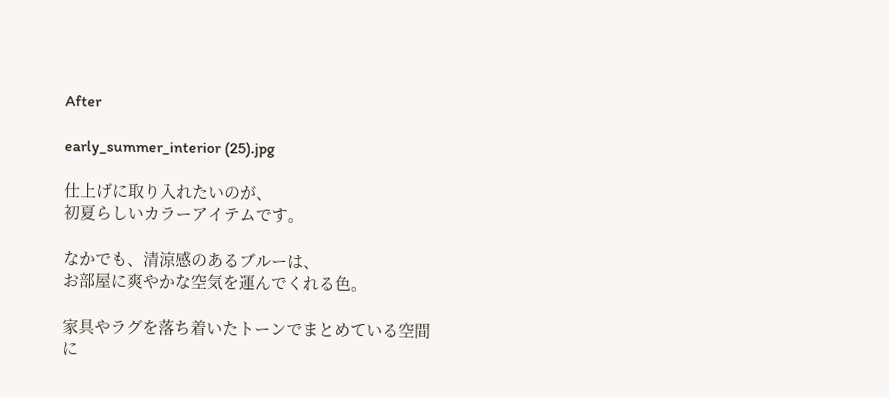After

early_summer_interior (25).jpg

仕上げに取り入れたいのが、
初夏らしいカラーアイテムです。

なかでも、清涼感のあるブルーは、
お部屋に爽やかな空気を運んでくれる色。

家具やラグを落ち着いたトーンでまとめている空間
に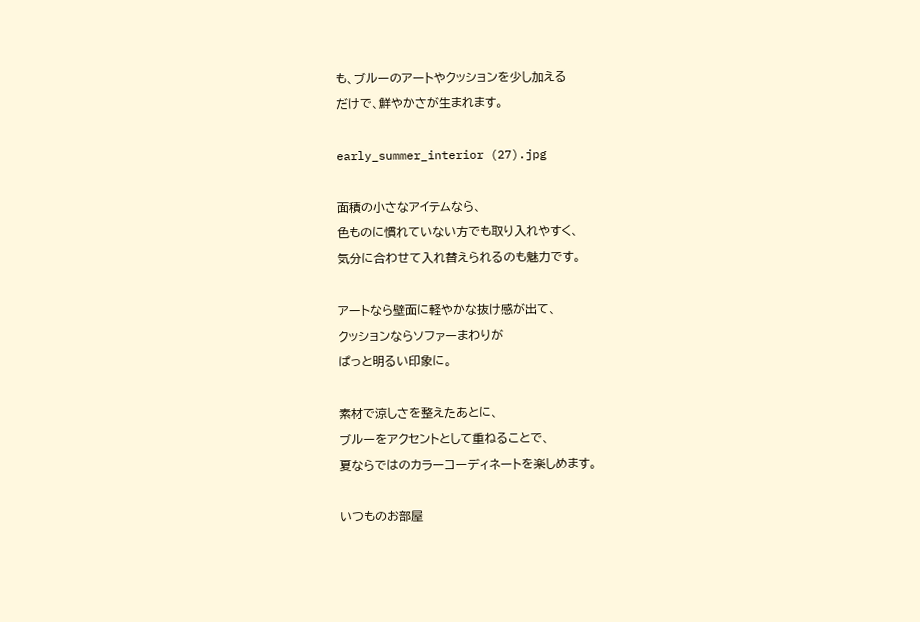も、ブルーのアートやクッションを少し加える
だけで、鮮やかさが生まれます。

early_summer_interior (27).jpg

面積の小さなアイテムなら、
色ものに慣れていない方でも取り入れやすく、
気分に合わせて入れ替えられるのも魅力です。

アートなら壁面に軽やかな抜け感が出て、
クッションならソファーまわりが
ぱっと明るい印象に。

素材で涼しさを整えたあとに、
ブルーをアクセントとして重ねることで、
夏ならではのカラーコーディネートを楽しめます。

いつものお部屋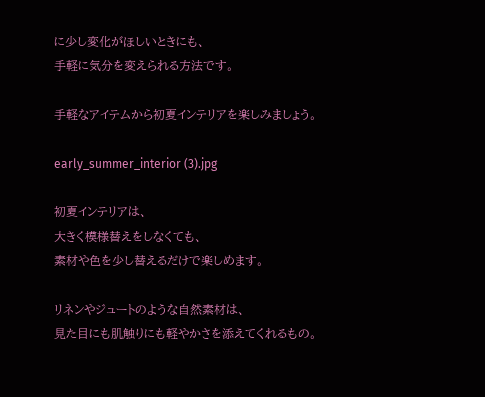に少し変化がほしいときにも、
手軽に気分を変えられる方法です。

手軽なアイテムから初夏インテリアを楽しみましょう。

early_summer_interior (3).jpg

初夏インテリアは、
大きく模様替えをしなくても、
素材や色を少し替えるだけで楽しめます。

リネンやジュートのような自然素材は、
見た目にも肌触りにも軽やかさを添えてくれるもの。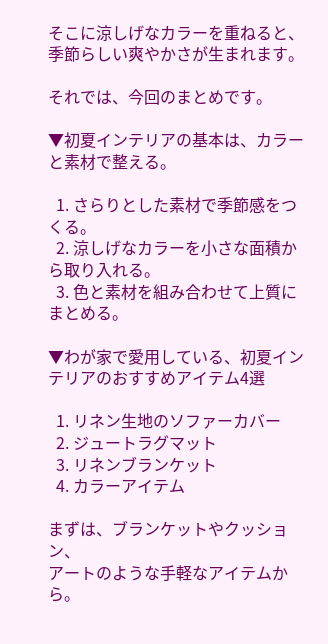そこに涼しげなカラーを重ねると、
季節らしい爽やかさが生まれます。

それでは、今回のまとめです。

▼初夏インテリアの基本は、カラーと素材で整える。

  1. さらりとした素材で季節感をつくる。
  2. 涼しげなカラーを小さな面積から取り入れる。
  3. 色と素材を組み合わせて上質にまとめる。

▼わが家で愛用している、初夏インテリアのおすすめアイテム4選

  1. リネン生地のソファーカバー
  2. ジュートラグマット
  3. リネンブランケット
  4. カラーアイテム

まずは、ブランケットやクッション、
アートのような手軽なアイテムから。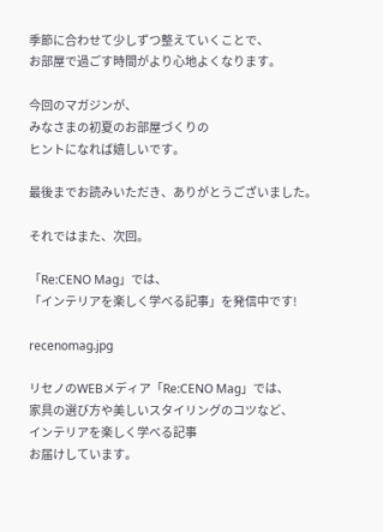季節に合わせて少しずつ整えていくことで、
お部屋で過ごす時間がより心地よくなります。

今回のマガジンが、
みなさまの初夏のお部屋づくりの
ヒントになれば嬉しいです。

最後までお読みいただき、ありがとうございました。

それではまた、次回。

「Re:CENO Mag」では、
「インテリアを楽しく学べる記事」を発信中です!

recenomag.jpg

リセノのWEBメディア「Re:CENO Mag」では、
家具の選び方や美しいスタイリングのコツなど、
インテリアを楽しく学べる記事
お届けしています。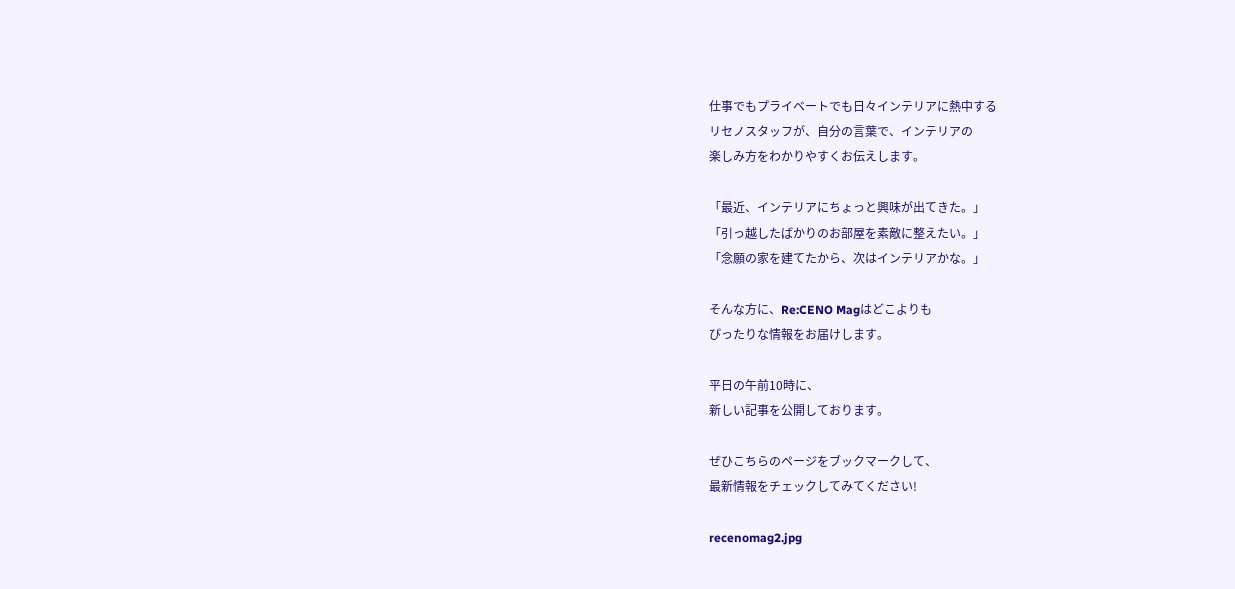仕事でもプライベートでも日々インテリアに熱中する
リセノスタッフが、自分の言葉で、インテリアの
楽しみ方をわかりやすくお伝えします。

「最近、インテリアにちょっと興味が出てきた。」
「引っ越したばかりのお部屋を素敵に整えたい。」
「念願の家を建てたから、次はインテリアかな。」

そんな方に、Re:CENO Magはどこよりも
ぴったりな情報をお届けします。

平日の午前10時に、
新しい記事を公開しております。

ぜひこちらのページをブックマークして、
最新情報をチェックしてみてください!

recenomag2.jpg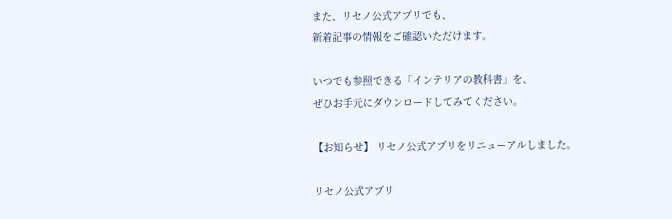また、リセノ公式アプリでも、
新着記事の情報をご確認いただけます。

いつでも参照できる「インテリアの教科書」を、
ぜひお手元にダウンロードしてみてください。

【お知らせ】 リセノ公式アプリをリニューアルしました。

リセノ公式アプリ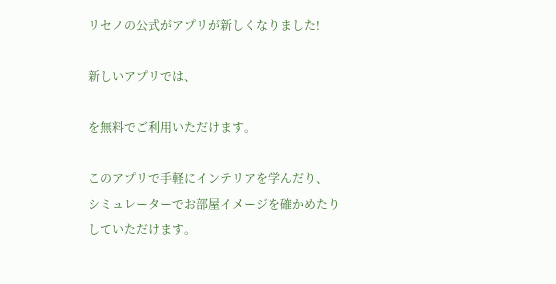リセノの公式がアプリが新しくなりました!

新しいアプリでは、

を無料でご利用いただけます。

このアプリで手軽にインテリアを学んだり、
シミュレーターでお部屋イメージを確かめたり
していただけます。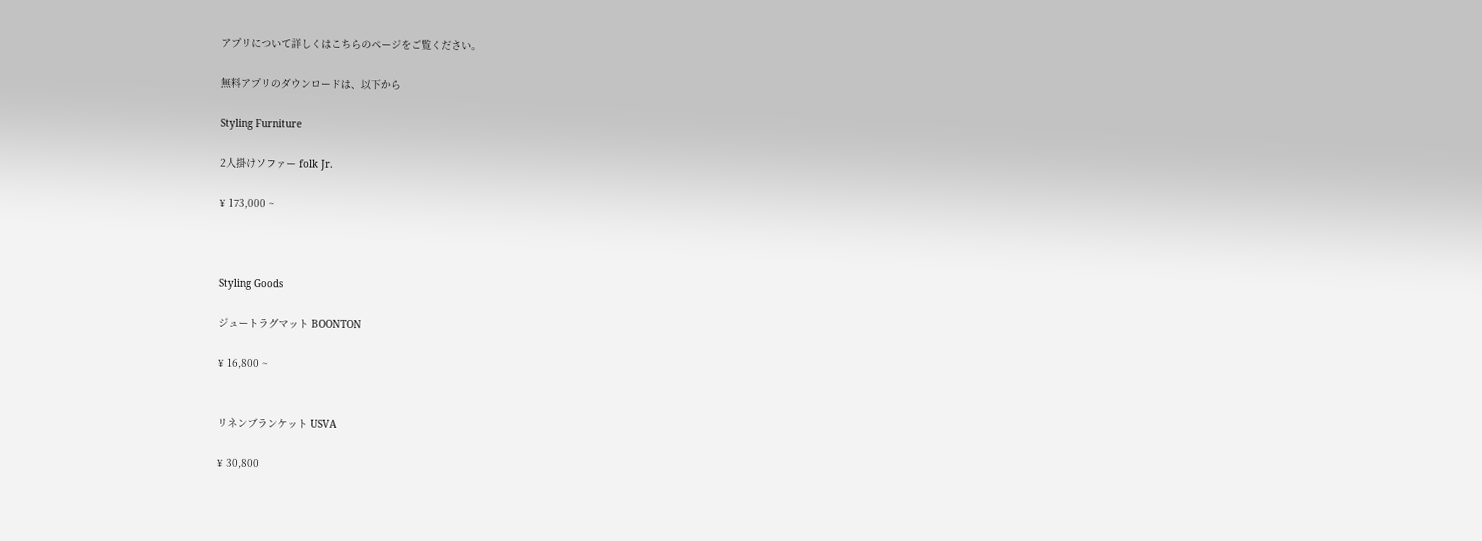アプリについて詳しくはこちらのページをご覧ください。

無料アプリのダウンロードは、以下から

Styling Furniture

2人掛けソファー folk Jr.

¥ 173,000 ~



Styling Goods

ジュートラグマット BOONTON

¥ 16,800 ~


リネンブランケット USVA

¥ 30,800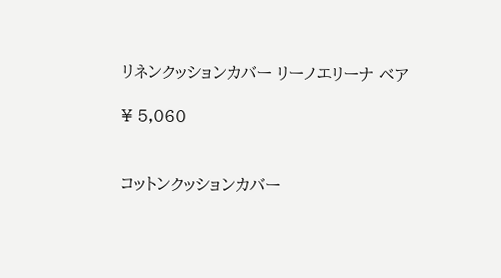リネンクッションカバー リーノエリーナ ベア

¥ 5,060


コットンクッションカバー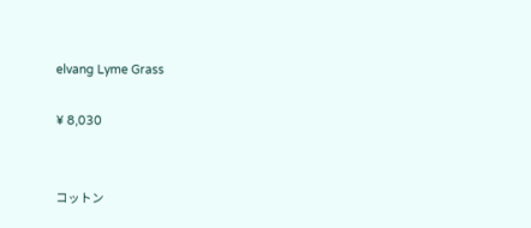elvang Lyme Grass

¥ 8,030


コットン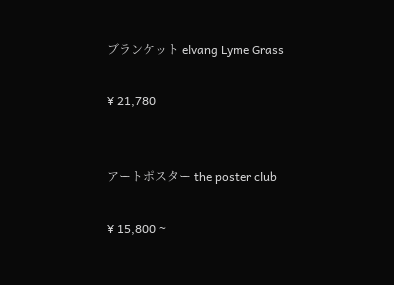ブランケット elvang Lyme Grass

¥ 21,780


アートポスター the poster club

¥ 15,800 ~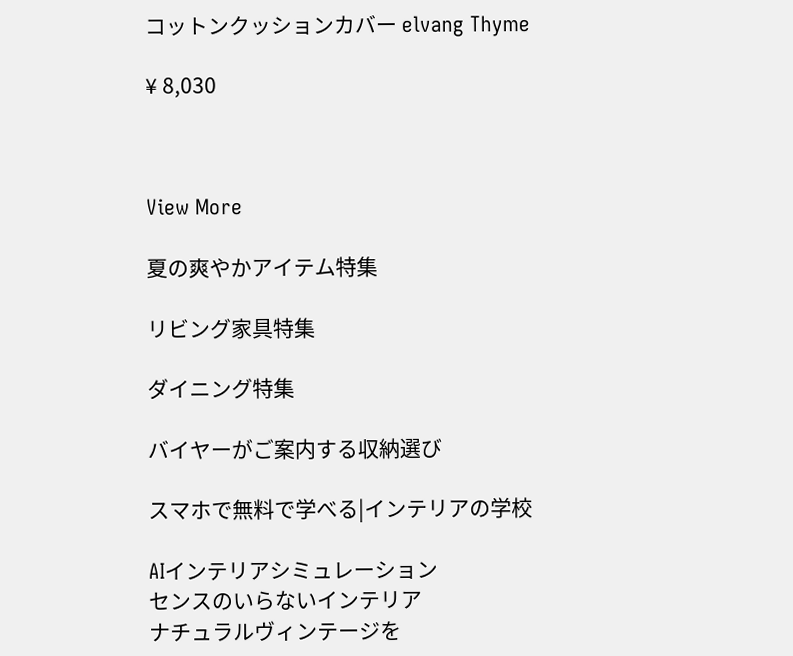コットンクッションカバー elvang Thyme

¥ 8,030



View More

夏の爽やかアイテム特集

リビング家具特集

ダイニング特集

バイヤーがご案内する収納選び

スマホで無料で学べる|インテリアの学校

AIインテリアシミュレーション
センスのいらないインテリア
ナチュラルヴィンテージを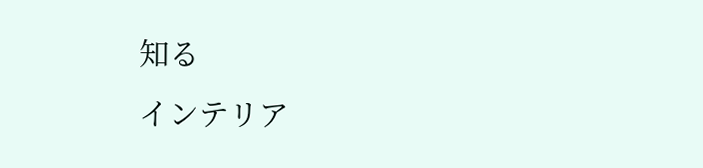知る
インテリア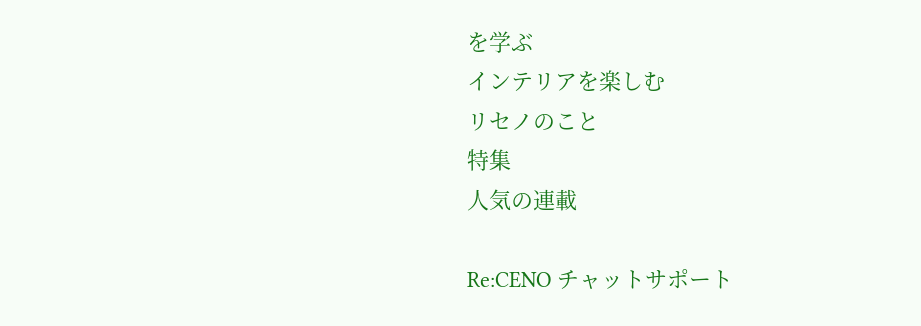を学ぶ
インテリアを楽しむ
リセノのこと
特集
人気の連載

Re:CENO チャットサポート